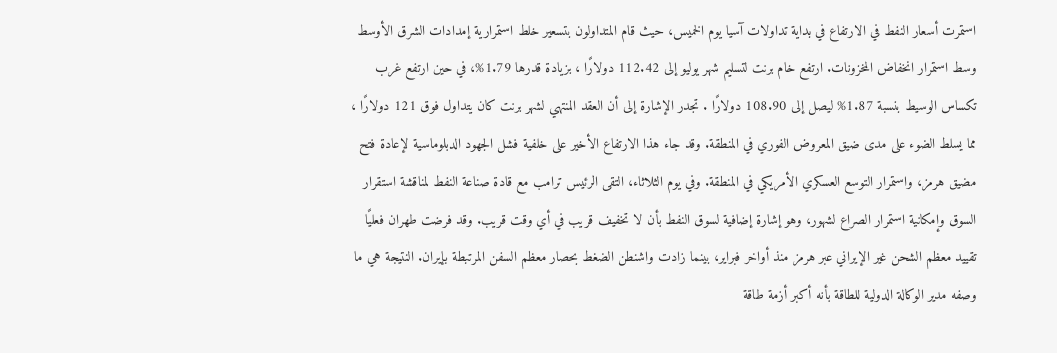استمرت أسعار النفط في الارتفاع في بداية تداولات آسيا يوم الخميس، حيث قام المتداولون بتسعير خلط استمرارية إمدادات الشرق الأوسط وسط استمرار انخفاض المخزونات. ارتفع خام برنت لتسليم شهر يوليو إلى 112.42 دولارًا ، بزيادة قدرها 1.79%، في حين ارتفع غرب تكساس الوسيط بنسبة 1.87% ليصل إلى 108.90 دولارًا . تجدر الإشارة إلى أن العقد المنتهي لشهر برنت كان يتداول فوق 121 دولارًا ، مما يسلط الضوء على مدى ضيق المعروض الفوري في المنطقة. وقد جاء هذا الارتفاع الأخير على خلفية فشل الجهود الدبلوماسية لإعادة فتح مضيق هرمز، واستمرار التوسع العسكري الأمريكي في المنطقة. وفي يوم الثلاثاء، التقى الرئيس ترامب مع قادة صناعة النفط لمناقشة استقرار السوق وإمكانية استمرار الصراع لشهور، وهو إشارة إضافية لسوق النفط بأن لا تخفيف قريب في أي وقت قريب. وقد فرضت طهران فعليًا تقييد معظم الشحن غير الإيراني عبر هرمز منذ أواخر فبراير، بينما زادت واشنطن الضغط بحصار معظم السفن المرتبطة بإيران. النتيجة هي ما وصفه مدير الوكالة الدولية للطاقة بأنه أكبر أزمة طاقة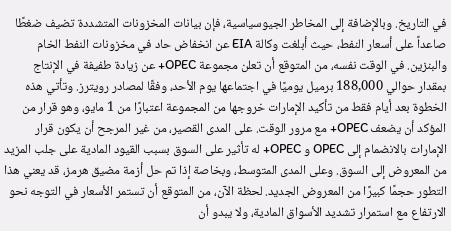في التاريخ. وبالإضافة إلى المخاطر الجيوسياسية، فإن بيانات المخزونات المتشددة تضيف ضغطًا صاعداً على أسعار النفط، حيث أبلغت وكالة EIA عن انخفاض حاد في مخزونات النفط الخام والبنزين. في الوقت نفسه، من المتوقع أن تعلن مجموعة OPEC+ عن زيادة طفيفة في الإنتاج بمقدار حوالي 188,000 برميل يوميًا في اجتماعها يوم الأحد، وفقًا لمصادر رويترز. وتأتي هذه الخطوة بعد أيام فقط من تأكيد الإمارات خروجها من المجموعة اعتبارًا من 1 مايو، وهو قرار من المؤكد أن يضعف OPEC+ مع مرور الوقت. على المدى القصير، من غير المرجح أن يكون قرار الإمارات بالانضمام إلى OPEC و OPEC+ له تأثير على السوق بسبب القيود المادية على جلب المزيد من المعروض إلى السوق. وعلى المدى المتوسط، وبخاصة إذا تم حل أزمة مضيق هرمز، قد يعني هذا التطور حجمًا كبيرًا من المعروض الجديد. لحظة الآن، من المتوقع أن تستمر الأسعار في التوجه نحو الارتفاع مع استمرار تشديد الأسواق المادية، ولا يبدو أن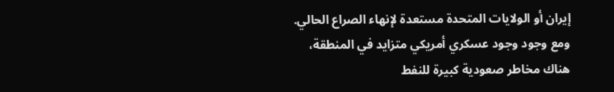إيران أو الولايات المتحدة مستعدة لإنهاء الصراع الحالي. ومع وجود وجود عسكري أمريكي متزايد في المنطقة، هناك مخاطر صعودية كبيرة للنفط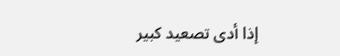إذا أدى تصعيد كبير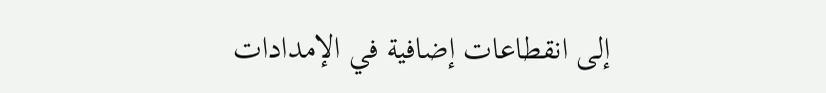إلى انقطاعات إضافية في الإمدادات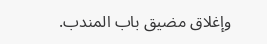وإغلاق مضيق باب المندب.